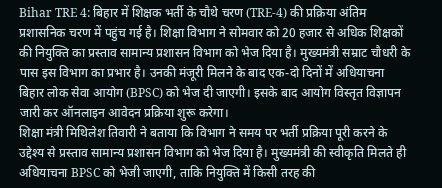Bihar TRE 4: बिहार में शिक्षक भर्ती के चौथे चरण (TRE-4) की प्रक्रिया अंतिम प्रशासनिक चरण में पहुंच गई है। शिक्षा विभाग ने सोमवार को 20 हजार से अधिक शिक्षकों की नियुक्ति का प्रस्ताव सामान्य प्रशासन विभाग को भेज दिया है। मुख्यमंत्री सम्राट चौधरी के पास इस विभाग का प्रभार है। उनकी मंजूरी मिलने के बाद एक-दो दिनों में अधियाचना बिहार लोक सेवा आयोग (BPSC) को भेज दी जाएगी। इसके बाद आयोग विस्तृत विज्ञापन जारी कर ऑनलाइन आवेदन प्रक्रिया शुरू करेगा।
शिक्षा मंत्री मिथिलेश तिवारी ने बताया कि विभाग ने समय पर भर्ती प्रक्रिया पूरी करने के उद्देश्य से प्रस्ताव सामान्य प्रशासन विभाग को भेज दिया है। मुख्यमंत्री की स्वीकृति मिलते ही अधियाचना BPSC को भेजी जाएगी, ताकि नियुक्ति में किसी तरह की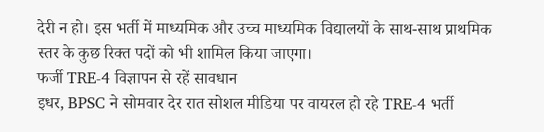देरी न हो। इस भर्ती में माध्यमिक और उच्च माध्यमिक विद्यालयों के साथ-साथ प्राथमिक स्तर के कुछ रिक्त पदों को भी शामिल किया जाएगा।
फर्जी TRE-4 विज्ञापन से रहें सावधान
इधर, BPSC ने सोमवार देर रात सोशल मीडिया पर वायरल हो रहे TRE-4 भर्ती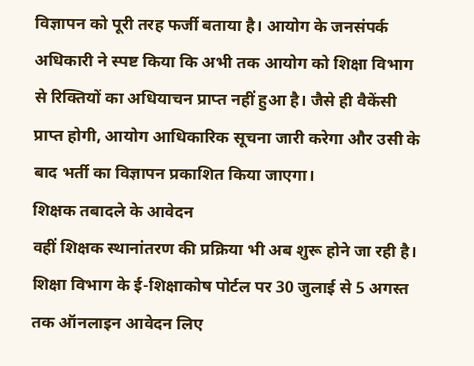विज्ञापन को पूरी तरह फर्जी बताया है। आयोग के जनसंपर्क अधिकारी ने स्पष्ट किया कि अभी तक आयोग को शिक्षा विभाग से रिक्तियों का अधियाचन प्राप्त नहीं हुआ है। जैसे ही वैकेंसी प्राप्त होगी, आयोग आधिकारिक सूचना जारी करेगा और उसी के बाद भर्ती का विज्ञापन प्रकाशित किया जाएगा।
शिक्षक तबादले के आवेदन
वहीं शिक्षक स्थानांतरण की प्रक्रिया भी अब शुरू होने जा रही है। शिक्षा विभाग के ई-शिक्षाकोष पोर्टल पर 30 जुलाई से 5 अगस्त तक ऑनलाइन आवेदन लिए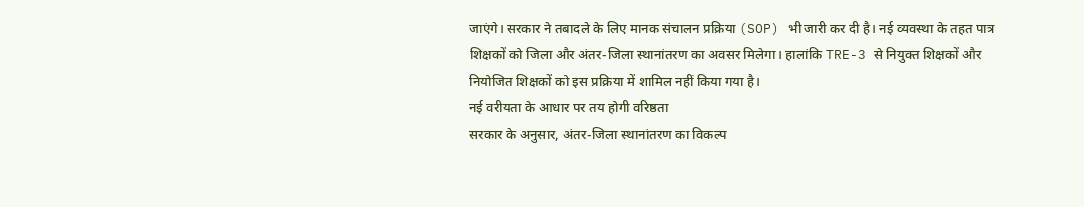जाएंगे। सरकार ने तबादले के लिए मानक संचालन प्रक्रिया (SOP) भी जारी कर दी है। नई व्यवस्था के तहत पात्र शिक्षकों को जिला और अंतर-जिला स्थानांतरण का अवसर मिलेगा। हालांकि TRE-3 से नियुक्त शिक्षकों और नियोजित शिक्षकों को इस प्रक्रिया में शामिल नहीं किया गया है।
नई वरीयता के आधार पर तय होगी वरिष्ठता
सरकार के अनुसार, अंतर-जिला स्थानांतरण का विकल्प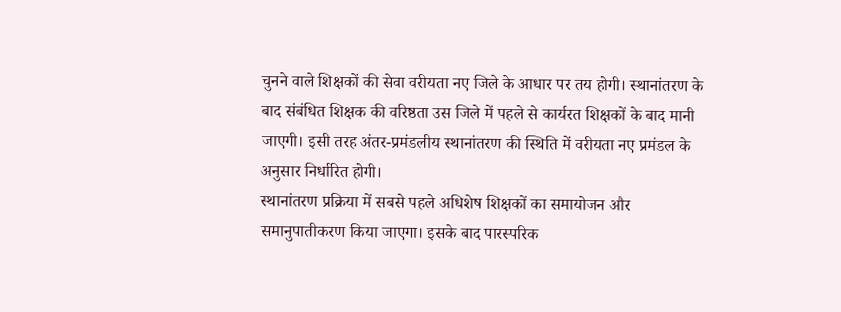चुनने वाले शिक्षकों की सेवा वरीयता नए जिले के आधार पर तय होगी। स्थानांतरण के बाद संबंधित शिक्षक की वरिष्ठता उस जिले में पहले से कार्यरत शिक्षकों के बाद मानी जाएगी। इसी तरह अंतर-प्रमंडलीय स्थानांतरण की स्थिति में वरीयता नए प्रमंडल के अनुसार निर्धारित होगी।
स्थानांतरण प्रक्रिया में सबसे पहले अधिशेष शिक्षकों का समायोजन और समानुपातीकरण किया जाएगा। इसके बाद पारस्परिक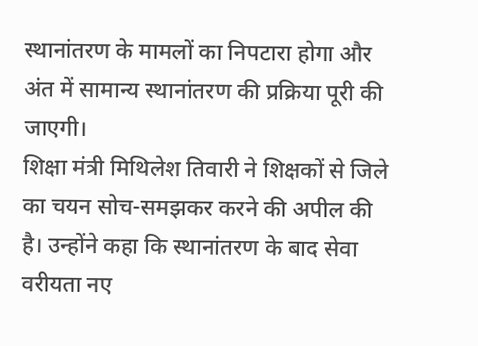स्थानांतरण के मामलों का निपटारा होगा और अंत में सामान्य स्थानांतरण की प्रक्रिया पूरी की जाएगी।
शिक्षा मंत्री मिथिलेश तिवारी ने शिक्षकों से जिले का चयन सोच-समझकर करने की अपील की है। उन्होंने कहा कि स्थानांतरण के बाद सेवा वरीयता नए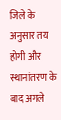जिले के अनुसार तय होगी और स्थानांतरण के बाद अगले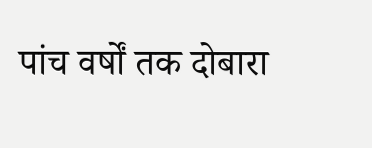पांच वर्षों तक दोबारा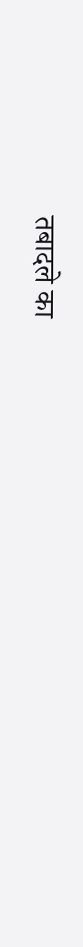तबादले का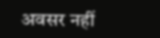अवसर नहीं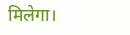मिलेगा।